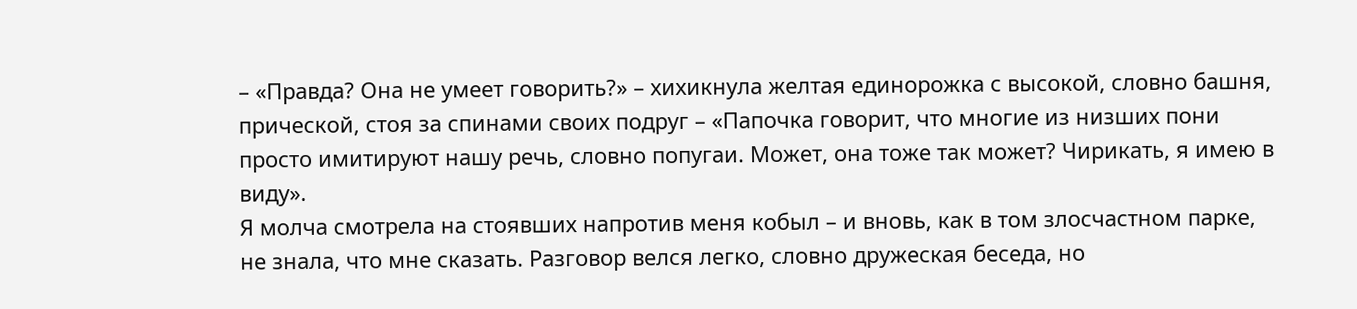– «Правда? Она не умеет говорить?» – хихикнула желтая единорожка с высокой, словно башня, прической, стоя за спинами своих подруг – «Папочка говорит, что многие из низших пони просто имитируют нашу речь, словно попугаи. Может, она тоже так может? Чирикать, я имею в виду».
Я молча смотрела на стоявших напротив меня кобыл – и вновь, как в том злосчастном парке, не знала, что мне сказать. Разговор велся легко, словно дружеская беседа, но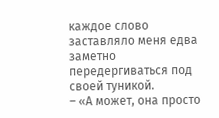каждое слово заставляло меня едва заметно передергиваться под своей туникой.
– «А может, она просто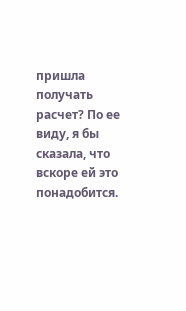пришла получать расчет? По ее виду, я бы сказала, что вскоре ей это понадобится.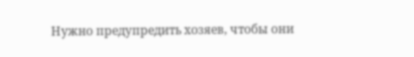Нужно предупредить хозяев, чтобы они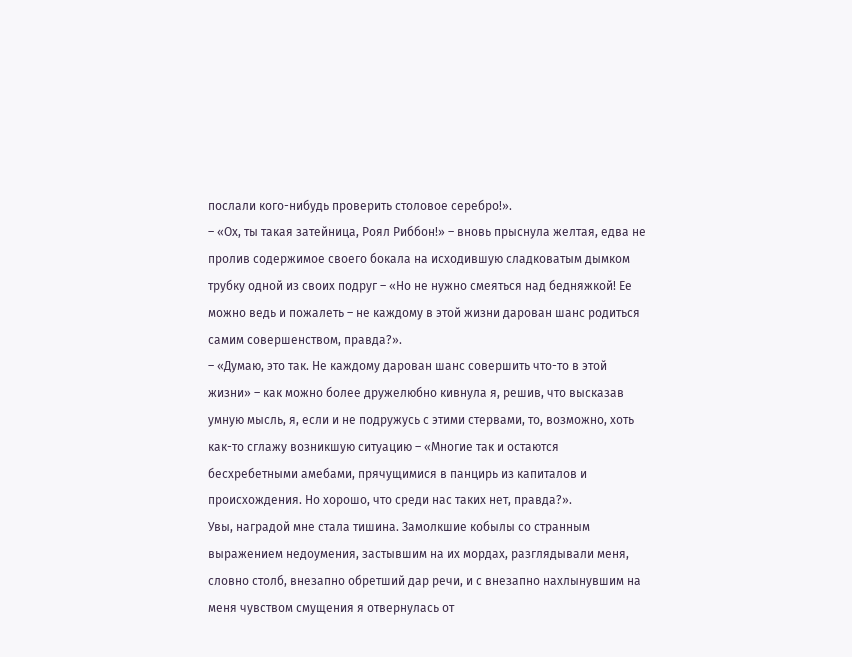послали кого-нибудь проверить столовое серебро!».
– «Ох, ты такая затейница, Роял Риббон!» – вновь прыснула желтая, едва не пролив содержимое своего бокала на исходившую сладковатым дымком трубку одной из своих подруг – «Но не нужно смеяться над бедняжкой! Ее можно ведь и пожалеть – не каждому в этой жизни дарован шанс родиться самим совершенством, правда?».
– «Думаю, это так. Не каждому дарован шанс совершить что-то в этой жизни» – как можно более дружелюбно кивнула я, решив, что высказав умную мысль, я, если и не подружусь с этими стервами, то, возможно, хоть как-то сглажу возникшую ситуацию – «Многие так и остаются бесхребетными амебами, прячущимися в панцирь из капиталов и происхождения. Но хорошо, что среди нас таких нет, правда?».
Увы, наградой мне стала тишина. Замолкшие кобылы со странным выражением недоумения, застывшим на их мордах, разглядывали меня, словно столб, внезапно обретший дар речи, и с внезапно нахлынувшим на меня чувством смущения я отвернулась от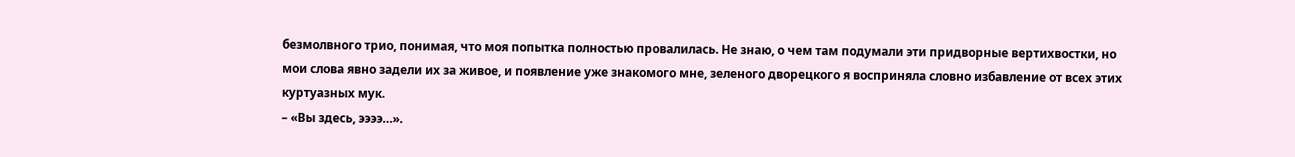безмолвного трио, понимая, что моя попытка полностью провалилась. Не знаю, о чем там подумали эти придворные вертихвостки, но мои слова явно задели их за живое, и появление уже знакомого мне, зеленого дворецкого я восприняла словно избавление от всех этих куртуазных мук.
– «Вы здесь, ээээ…».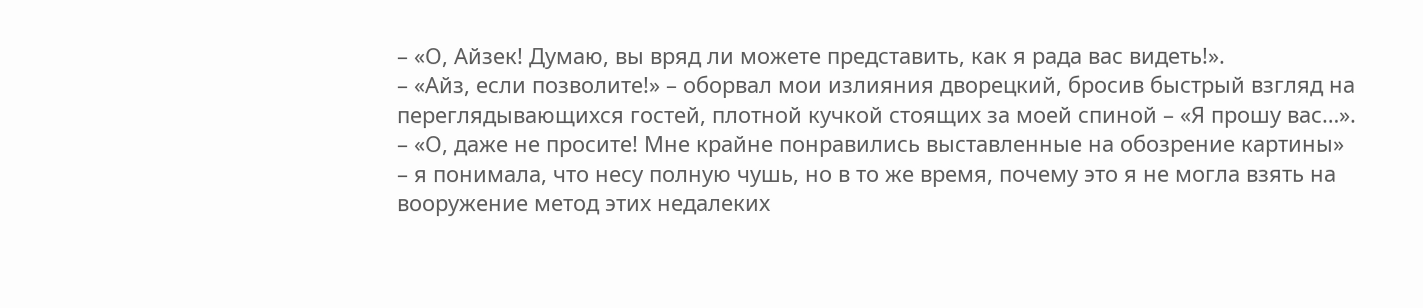– «О, Айзек! Думаю, вы вряд ли можете представить, как я рада вас видеть!».
– «Айз, если позволите!» – оборвал мои излияния дворецкий, бросив быстрый взгляд на переглядывающихся гостей, плотной кучкой стоящих за моей спиной – «Я прошу вас…».
– «О, даже не просите! Мне крайне понравились выставленные на обозрение картины» – я понимала, что несу полную чушь, но в то же время, почему это я не могла взять на вооружение метод этих недалеких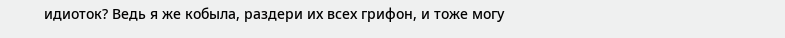идиоток? Ведь я же кобыла, раздери их всех грифон, и тоже могу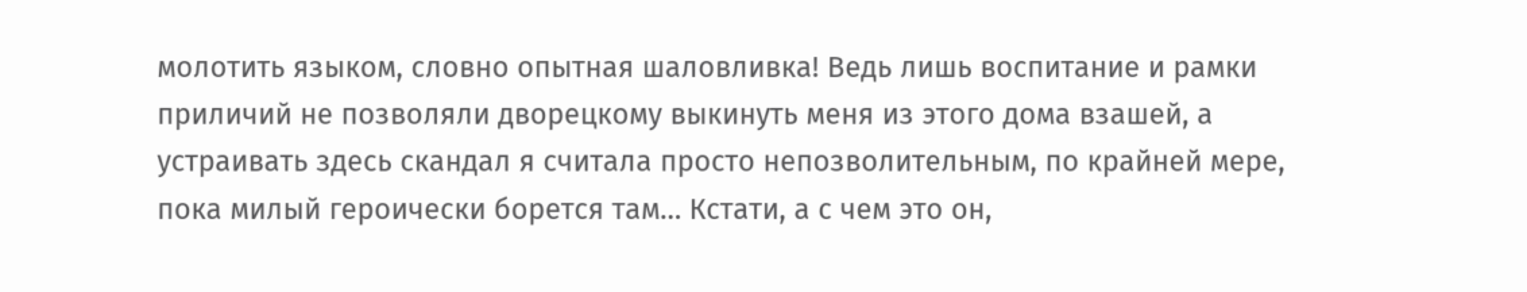молотить языком, словно опытная шаловливка! Ведь лишь воспитание и рамки приличий не позволяли дворецкому выкинуть меня из этого дома взашей, а устраивать здесь скандал я считала просто непозволительным, по крайней мере, пока милый героически борется там… Кстати, а с чем это он,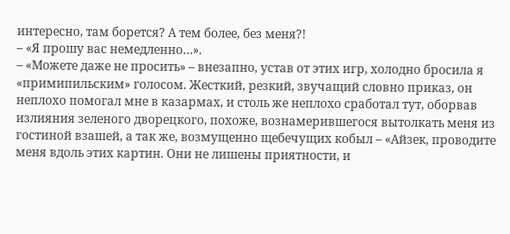интересно, там борется? А тем более, без меня?!
– «Я прошу вас немедленно…».
– «Можете даже не просить» – внезапно, устав от этих игр, холодно бросила я «примипильским» голосом. Жесткий, резкий, звучащий словно приказ, он неплохо помогал мне в казармах, и столь же неплохо сработал тут, оборвав излияния зеленого дворецкого, похоже, вознамерившегося вытолкать меня из гостиной взашей, а так же, возмущенно щебечущих кобыл – «Айзек, проводите меня вдоль этих картин. Они не лишены приятности, и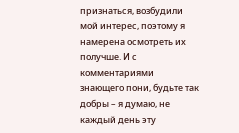признаться, возбудили мой интерес, поэтому я намерена осмотреть их получше. И с комментариями знающего пони, будьте так добры – я думаю, не каждый день эту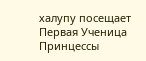халупу посещает Первая Ученица Принцессы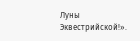Луны Эквестрийской!».